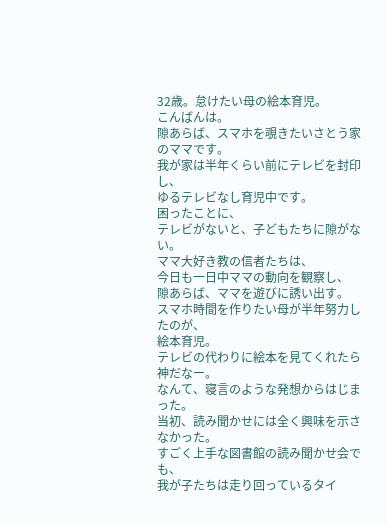32歳。怠けたい母の絵本育児。
こんばんは。
隙あらば、スマホを覗きたいさとう家のママです。
我が家は半年くらい前にテレビを封印し、
ゆるテレビなし育児中です。
困ったことに、
テレビがないと、子どもたちに隙がない。
ママ大好き教の信者たちは、
今日も一日中ママの動向を観察し、
隙あらば、ママを遊びに誘い出す。
スマホ時間を作りたい母が半年努力したのが、
絵本育児。
テレビの代わりに絵本を見てくれたら神だなー。
なんて、寝言のような発想からはじまった。
当初、読み聞かせには全く興味を示さなかった。
すごく上手な図書館の読み聞かせ会でも、
我が子たちは走り回っているタイ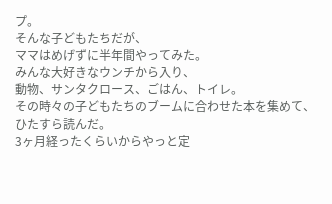プ。
そんな子どもたちだが、
ママはめげずに半年間やってみた。
みんな大好きなウンチから入り、
動物、サンタクロース、ごはん、トイレ。
その時々の子どもたちのブームに合わせた本を集めて、
ひたすら読んだ。
3ヶ月経ったくらいからやっと定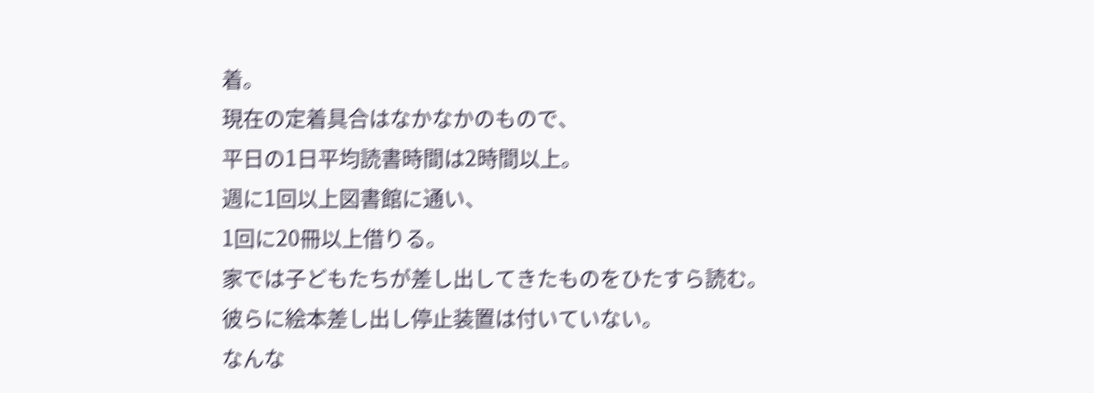着。
現在の定着具合はなかなかのもので、
平日の1日平均読書時間は2時間以上。
週に1回以上図書館に通い、
1回に20冊以上借りる。
家では子どもたちが差し出してきたものをひたすら読む。
彼らに絵本差し出し停止装置は付いていない。
なんな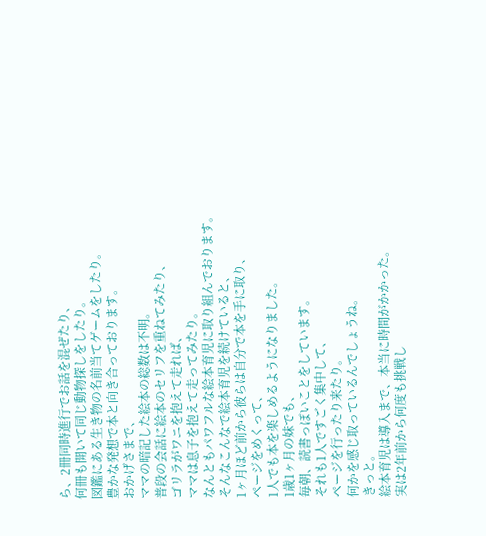ら、2冊同時進行でお話を混ぜたり、
何冊も開いて同じ動物探しをしたり。
図鑑にある生き物の名前当てゲームをしたり。
豊かな発想で本と向き合っております。
おかげさまで、
ママの暗記した絵本の総数は不明。
普段の会話に絵本のセリフを重ねてみたり、
ゴリラがワニを抱えて走れば、
ママは息子を抱えて走ってみたり。
なんともパワフルな絵本育児に取り組んでおります。
そんなこんなで絵本育児を続けていると、
1ヶ月ほど前から彼らは自分で本を手に取り、
ページをめくって、
1人でも本を楽しめるようになりました。
1歳1ヶ月の妹でも、
毎朝、読書っぽいことをしています。
それも1人ですごく集中して、
ページを行ったり来たり。
何かを感じ取っているんでしょうね。
きっと。
絵本育児は導入まで、本当に時間がかかった。
実は2年前から何度も挑戦し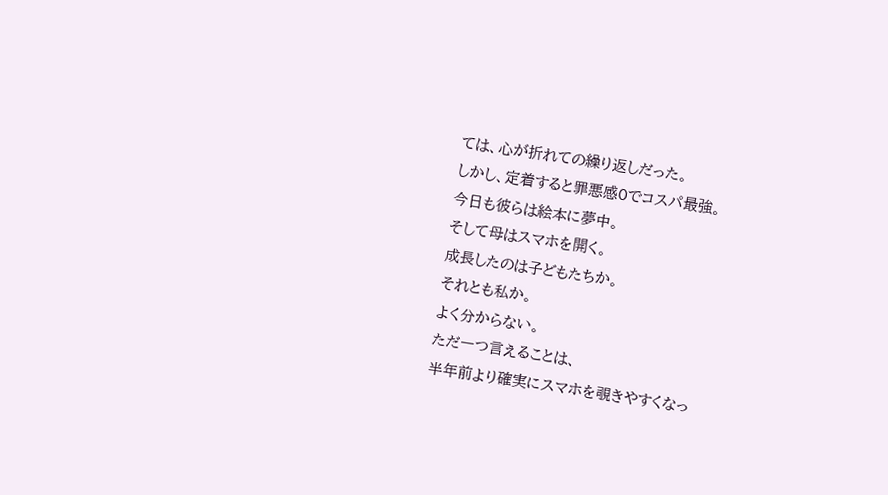ては、心が折れての繰り返しだった。
しかし、定着すると罪悪感0でコスパ最強。
今日も彼らは絵本に夢中。
そして母はスマホを開く。
成長したのは子どもたちか。
それとも私か。
よく分からない。
ただ一つ言えることは、
半年前より確実にスマホを覗きやすくなっ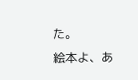た。
絵本よ、あ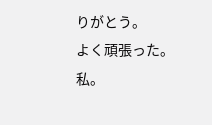りがとう。
よく頑張った。私。